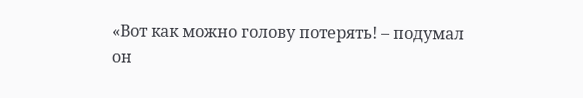«Вот как можно голову потерять! – подумал он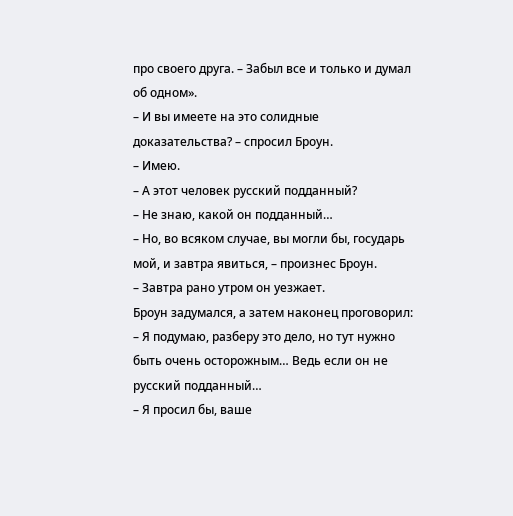про своего друга. – Забыл все и только и думал об одном».
– И вы имеете на это солидные доказательства? – спросил Броун.
– Имею.
– А этот человек русский подданный?
– Не знаю, какой он подданный…
– Но, во всяком случае, вы могли бы, государь мой, и завтра явиться, – произнес Броун.
– Завтра рано утром он уезжает.
Броун задумался, а затем наконец проговорил:
– Я подумаю, разберу это дело, но тут нужно быть очень осторожным… Ведь если он не русский подданный…
– Я просил бы, ваше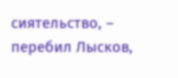сиятельство, – перебил Лысков,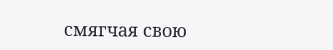смягчая свою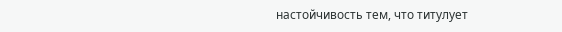настойчивость тем, что титулует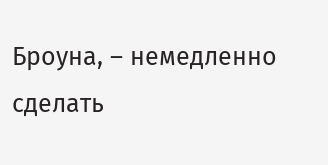Броуна, – немедленно сделать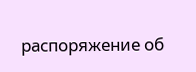распоряжение об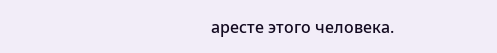аресте этого человека.